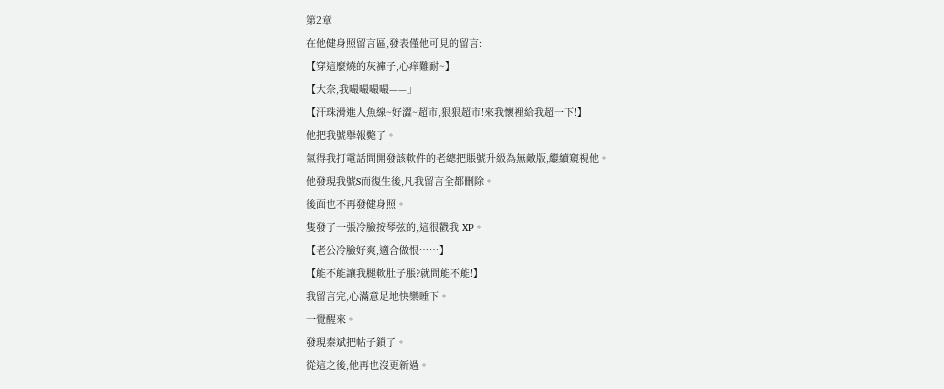第2章
在他健身照留言區,發表僅他可見的留言:
【穿這麼燒的灰褲子,心痒難耐~】
【大奈,我嘬嘬嘬嘬——」
【汗珠滑進人魚線~好澀~超市,狠狠超市!來我懷裡給我超一下!】
他把我號舉報斃了。
氣得我打電話問開發該軟件的老總把賬號升級為無敵版,繼續窺視他。
他發現我號S而復生後,凡我留言全都刪除。
後面也不再發健身照。
隻發了一張冷臉按琴弦的,這很戳我 XP。
【老公冷臉好爽,適合做恨……】
【能不能讓我腿軟肚子脹?就問能不能!】
我留言完,心滿意足地快樂睡下。
一覺醒來。
發現秦斌把帖子鎖了。
從這之後,他再也沒更新過。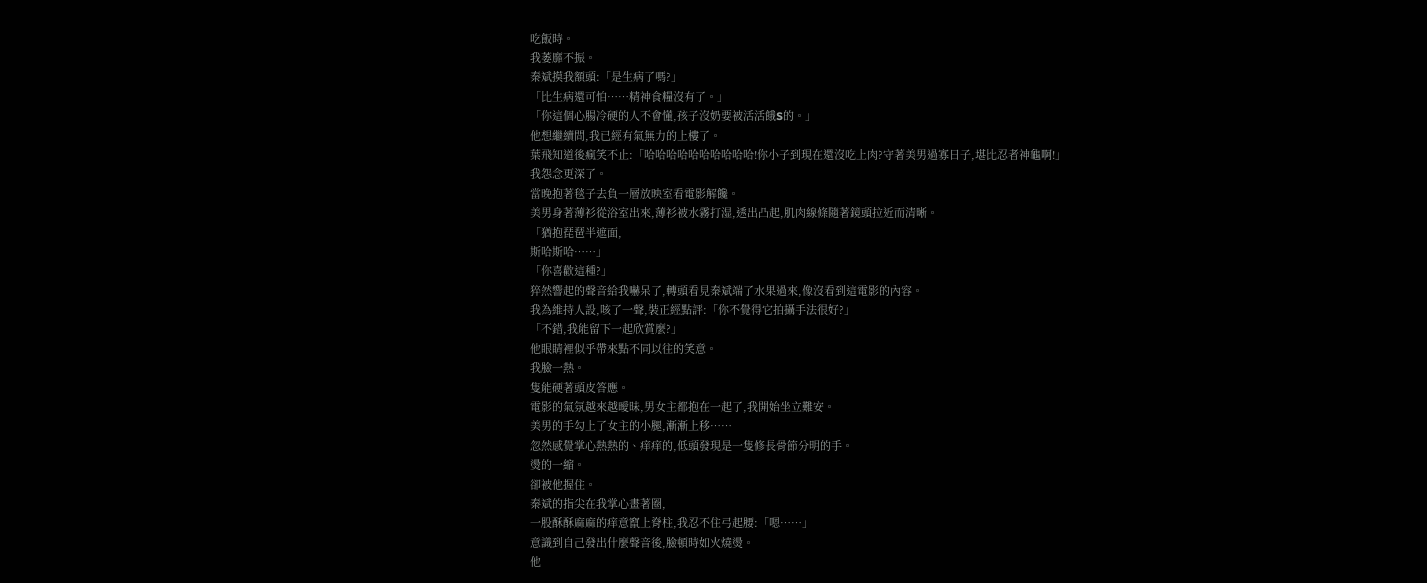吃飯時。
我萎靡不振。
秦斌摸我額頭:「是生病了嗎?」
「比生病還可怕……精神食糧沒有了。」
「你這個心腸冷硬的人不會懂,孩子沒奶要被活活餓S的。」
他想繼續問,我已經有氣無力的上樓了。
葉飛知道後瘋笑不止:「哈哈哈哈哈哈哈哈哈哈!你小子到現在還沒吃上肉?守著美男過寡日子,堪比忍者神龜啊!」
我怨念更深了。
當晚抱著毯子去負一層放映室看電影解饞。
美男身著薄衫從浴室出來,薄衫被水霧打湿,透出凸起,肌肉線條隨著鏡頭拉近而清晰。
「猶抱琵琶半遮面,
斯哈斯哈……」
「你喜歡這種?」
猝然響起的聲音給我嚇呆了,轉頭看見秦斌端了水果過來,像沒看到這電影的內容。
我為維持人設,咳了一聲,裝正經點評:「你不覺得它拍攝手法很好?」
「不錯,我能留下一起欣賞麼?」
他眼睛裡似乎帶來點不同以往的笑意。
我臉一熱。
隻能硬著頭皮答應。
電影的氣氛越來越曖昧,男女主都抱在一起了,我開始坐立難安。
美男的手勾上了女主的小腿,漸漸上移……
忽然感覺掌心熱熱的、痒痒的,低頭發現是一隻修長骨節分明的手。
燙的一縮。
卻被他握住。
秦斌的指尖在我掌心畫著圈,
一股酥酥麻麻的痒意竄上脊柱,我忍不住弓起腰:「嗯……」
意識到自己發出什麼聲音後,臉頓時如火燒燙。
他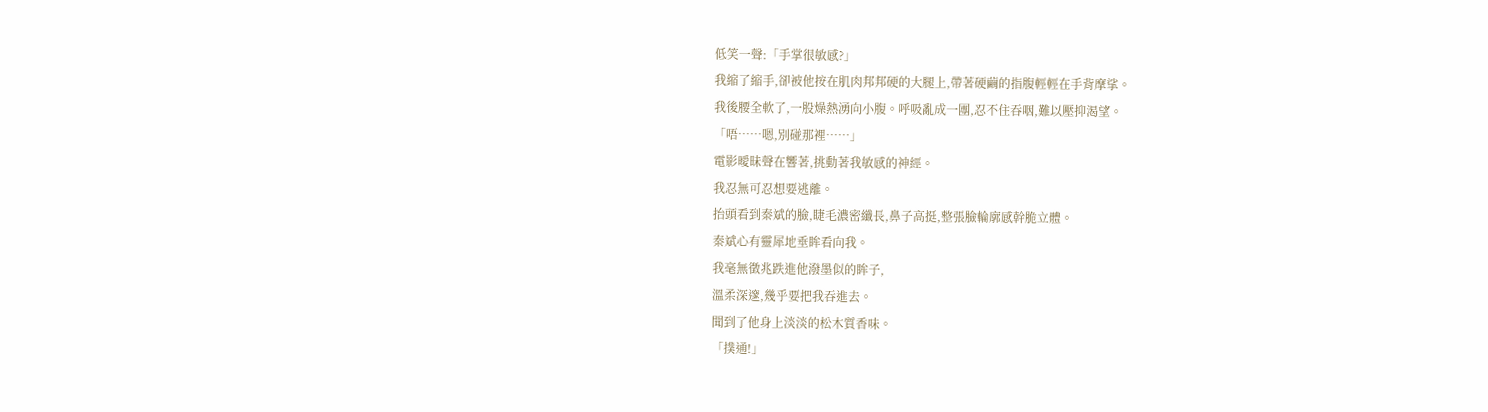低笑一聲:「手掌很敏感?」
我縮了縮手,卻被他按在肌肉邦邦硬的大腿上,帶著硬繭的指腹輕輕在手背摩挲。
我後腰全軟了,一股燥熱湧向小腹。呼吸亂成一團,忍不住吞咽,難以壓抑渴望。
「唔……嗯,別碰那裡……」
電影曖昧聲在響著,挑動著我敏感的神經。
我忍無可忍想要逃離。
抬頭看到秦斌的臉,睫毛濃密纖長,鼻子高挺,整張臉輪廓感幹脆立體。
秦斌心有靈犀地垂眸看向我。
我毫無徵兆跌進他潑墨似的眸子,
溫柔深邃,幾乎要把我吞進去。
聞到了他身上淡淡的松木質香味。
「撲通!」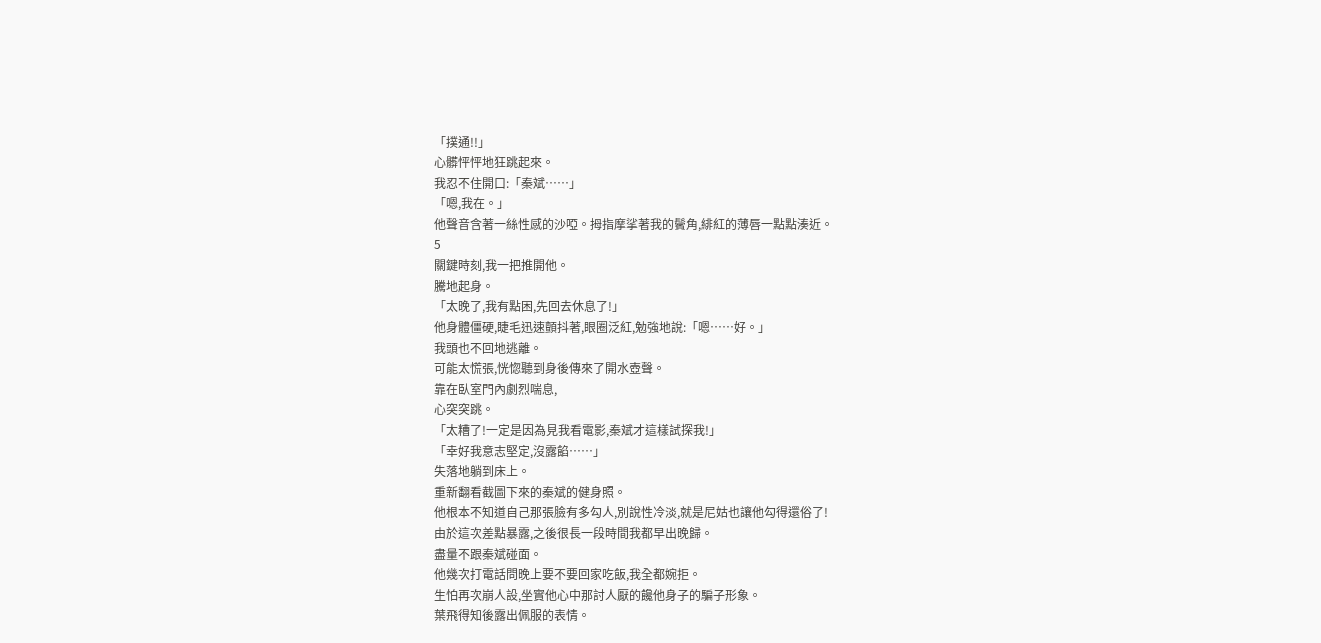「撲通!!」
心髒怦怦地狂跳起來。
我忍不住開口:「秦斌……」
「嗯,我在。」
他聲音含著一絲性感的沙啞。拇指摩挲著我的鬢角,緋紅的薄唇一點點湊近。
5
關鍵時刻,我一把推開他。
騰地起身。
「太晚了,我有點困,先回去休息了!」
他身體僵硬,睫毛迅速顫抖著,眼圈泛紅,勉強地說:「嗯……好。」
我頭也不回地逃離。
可能太慌張,恍惚聽到身後傳來了開水壺聲。
靠在臥室門內劇烈喘息,
心突突跳。
「太糟了!一定是因為見我看電影,秦斌才這樣試探我!」
「幸好我意志堅定,沒露餡……」
失落地躺到床上。
重新翻看截圖下來的秦斌的健身照。
他根本不知道自己那張臉有多勾人,別說性冷淡,就是尼姑也讓他勾得還俗了!
由於這次差點暴露,之後很長一段時間我都早出晚歸。
盡量不跟秦斌碰面。
他幾次打電話問晚上要不要回家吃飯,我全都婉拒。
生怕再次崩人設,坐實他心中那討人厭的饞他身子的騙子形象。
葉飛得知後露出佩服的表情。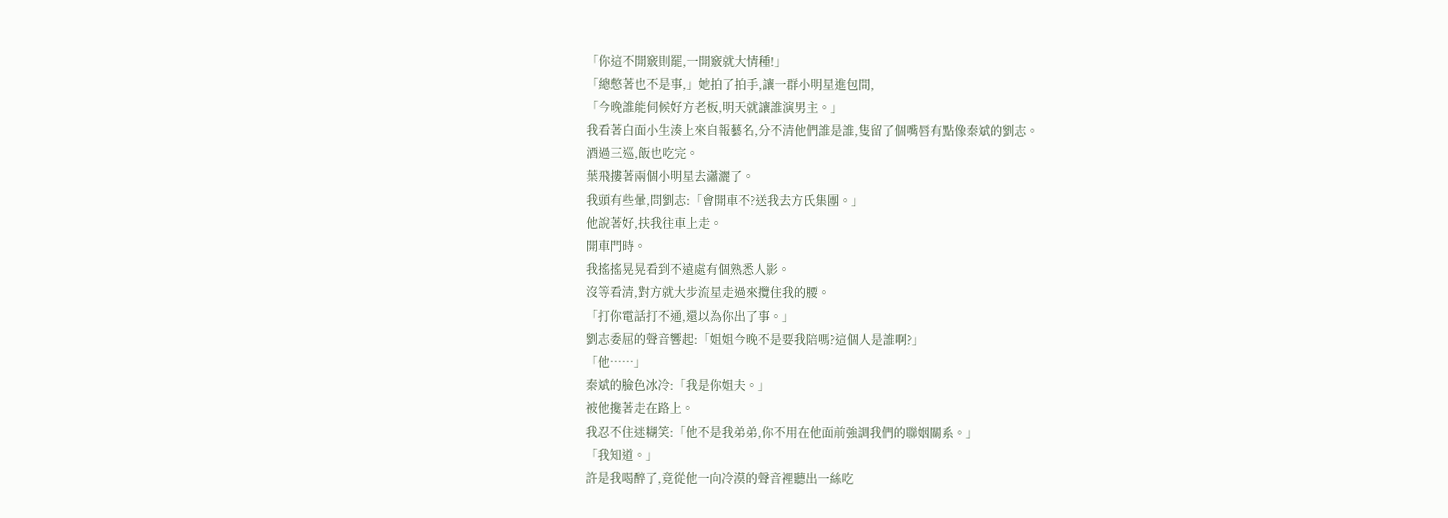「你這不開竅則罷,一開竅就大情種!」
「總憋著也不是事,」她拍了拍手,讓一群小明星進包間,
「今晚誰能伺候好方老板,明天就讓誰演男主。」
我看著白面小生湊上來自報藝名,分不清他們誰是誰,隻留了個嘴唇有點像秦斌的劉志。
酒過三巡,飯也吃完。
葉飛摟著兩個小明星去瀟灑了。
我頭有些暈,問劉志:「會開車不?送我去方氏集團。」
他說著好,扶我往車上走。
開車門時。
我搖搖晃晃看到不遠處有個熟悉人影。
沒等看清,對方就大步流星走過來攬住我的腰。
「打你電話打不通,還以為你出了事。」
劉志委屈的聲音響起:「姐姐今晚不是要我陪嗎?這個人是誰啊?」
「他……」
秦斌的臉色冰冷:「我是你姐夫。」
被他攙著走在路上。
我忍不住迷糊笑:「他不是我弟弟,你不用在他面前強調我們的聯姻關系。」
「我知道。」
許是我喝醉了,竟從他一向冷漠的聲音裡聽出一絲吃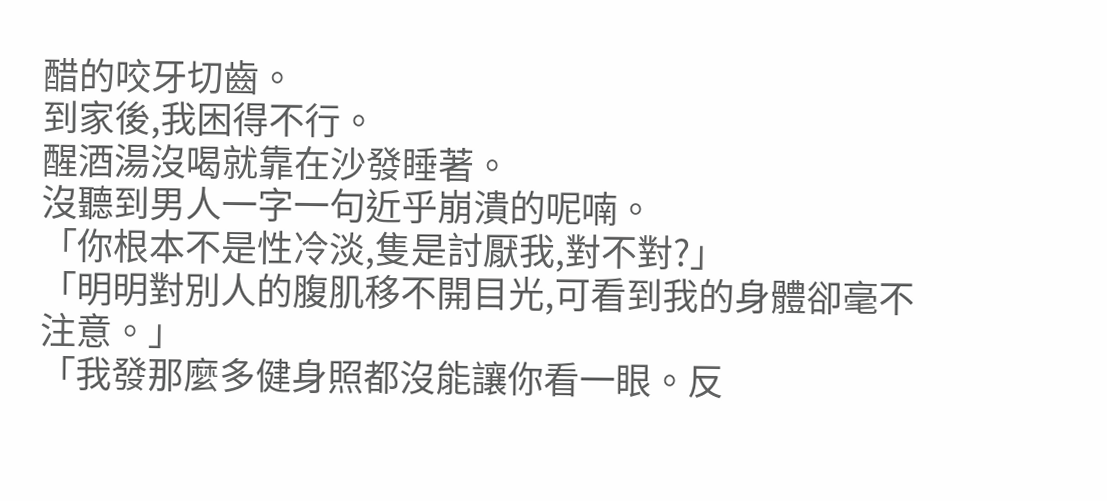醋的咬牙切齒。
到家後,我困得不行。
醒酒湯沒喝就靠在沙發睡著。
沒聽到男人一字一句近乎崩潰的呢喃。
「你根本不是性冷淡,隻是討厭我,對不對?」
「明明對別人的腹肌移不開目光,可看到我的身體卻毫不注意。」
「我發那麼多健身照都沒能讓你看一眼。反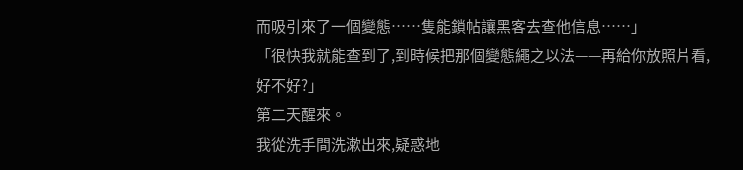而吸引來了一個變態……隻能鎖帖讓黑客去查他信息……」
「很快我就能查到了,到時候把那個變態繩之以法——再給你放照片看,
好不好?」
第二天醒來。
我從洗手間洗漱出來,疑惑地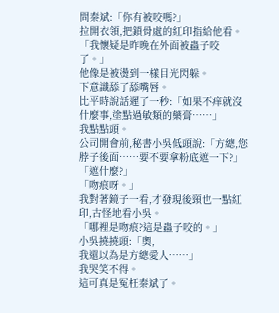問秦斌:「你有被咬嗎?」
拉開衣領,把鎖骨處的紅印指給他看。
「我懷疑是昨晚在外面被蟲子咬了。」
他像是被燙到一樣目光閃躲。
下意識舔了舔嘴唇。
比平時說話遲了一秒:「如果不痒就沒什麼事,塗點過敏類的藥膏……」
我點點頭。
公司開會前,秘書小吳低頭說:「方總,您脖子後面……要不要拿粉底遮一下?」
「遮什麼?」
「吻痕呀。」
我對著鏡子一看,才發現後頸也一點紅印,古怪地看小吳。
「哪裡是吻痕?這是蟲子咬的。」
小吳撓撓頭:「奧,
我還以為是方總愛人……」
我哭笑不得。
這可真是冤枉秦斌了。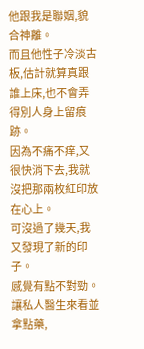他跟我是聯姻,貌合神離。
而且他性子冷淡古板,估計就算真跟誰上床,也不會弄得別人身上留痕跡。
因為不痛不痒,又很快消下去,我就沒把那兩枚紅印放在心上。
可沒過了幾天,我又發現了新的印子。
感覺有點不對勁。
讓私人醫生來看並拿點藥,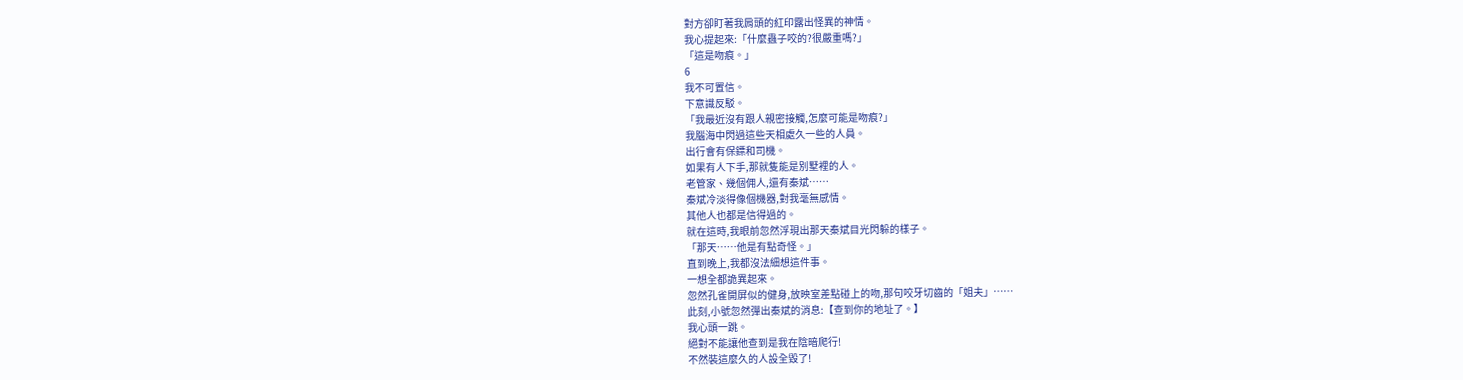對方卻盯著我肩頭的紅印露出怪異的神情。
我心提起來:「什麼蟲子咬的?很嚴重嗎?」
「這是吻痕。」
6
我不可置信。
下意識反駁。
「我最近沒有跟人親密接觸,怎麼可能是吻痕?」
我腦海中閃過這些天相處久一些的人員。
出行會有保鏢和司機。
如果有人下手,那就隻能是別墅裡的人。
老管家、幾個佣人,還有秦斌……
秦斌冷淡得像個機器,對我毫無感情。
其他人也都是信得過的。
就在這時,我眼前忽然浮現出那天秦斌目光閃躲的樣子。
「那天……他是有點奇怪。」
直到晚上,我都沒法細想這件事。
一想全都詭異起來。
忽然孔雀開屏似的健身,放映室差點碰上的吻,那句咬牙切齒的「姐夫」……
此刻,小號忽然彈出秦斌的消息:【查到你的地址了。】
我心頭一跳。
絕對不能讓他查到是我在陰暗爬行!
不然裝這麼久的人設全毀了!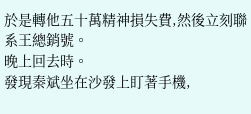於是轉他五十萬精神損失費,然後立刻聯系王總銷號。
晚上回去時。
發現秦斌坐在沙發上盯著手機,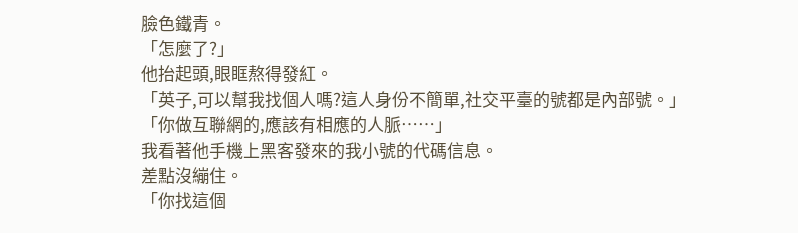臉色鐵青。
「怎麼了?」
他抬起頭,眼眶熬得發紅。
「英子,可以幫我找個人嗎?這人身份不簡單,社交平臺的號都是內部號。」
「你做互聯網的,應該有相應的人脈……」
我看著他手機上黑客發來的我小號的代碼信息。
差點沒繃住。
「你找這個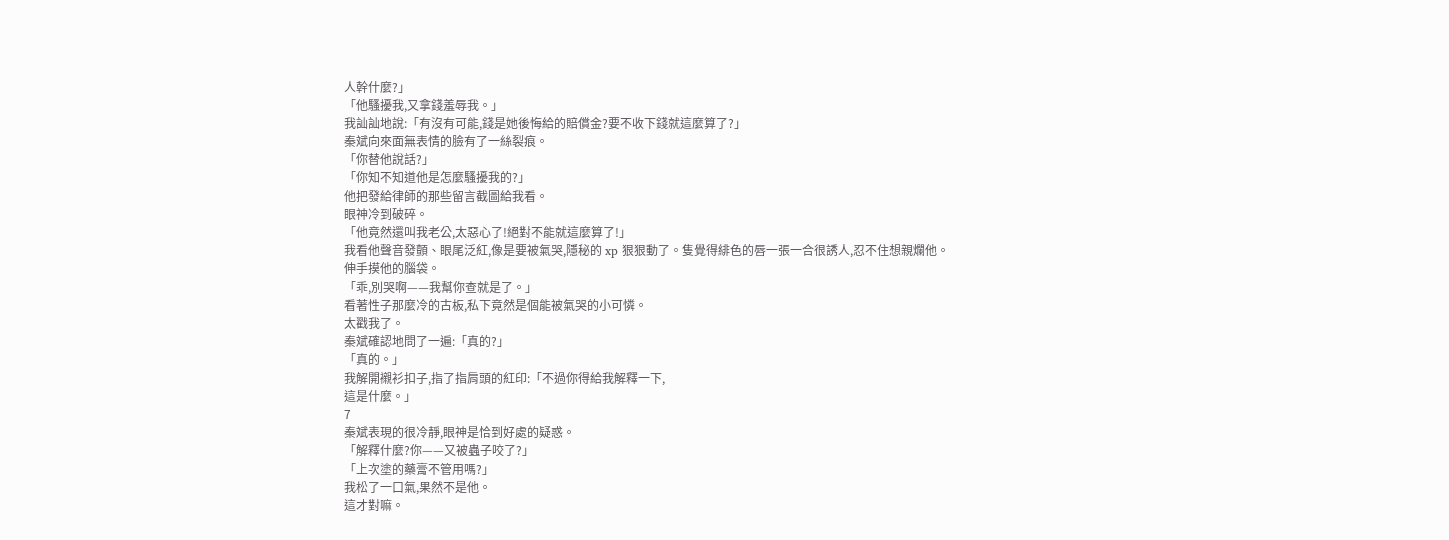人幹什麼?」
「他騷擾我,又拿錢羞辱我。」
我訕訕地說:「有沒有可能,錢是她後悔給的賠償金?要不收下錢就這麼算了?」
秦斌向來面無表情的臉有了一絲裂痕。
「你替他說話?」
「你知不知道他是怎麼騷擾我的?」
他把發給律師的那些留言截圖給我看。
眼神冷到破碎。
「他竟然還叫我老公,太惡心了!絕對不能就這麼算了!」
我看他聲音發顫、眼尾泛紅,像是要被氣哭,隱秘的 xp 狠狠動了。隻覺得緋色的唇一張一合很誘人,忍不住想親爛他。
伸手摸他的腦袋。
「乖,別哭啊——我幫你查就是了。」
看著性子那麼冷的古板,私下竟然是個能被氣哭的小可憐。
太戳我了。
秦斌確認地問了一遍:「真的?」
「真的。」
我解開襯衫扣子,指了指肩頭的紅印:「不過你得給我解釋一下,
這是什麼。」
7
秦斌表現的很冷靜,眼神是恰到好處的疑惑。
「解釋什麼?你——又被蟲子咬了?」
「上次塗的藥膏不管用嗎?」
我松了一口氣,果然不是他。
這才對嘛。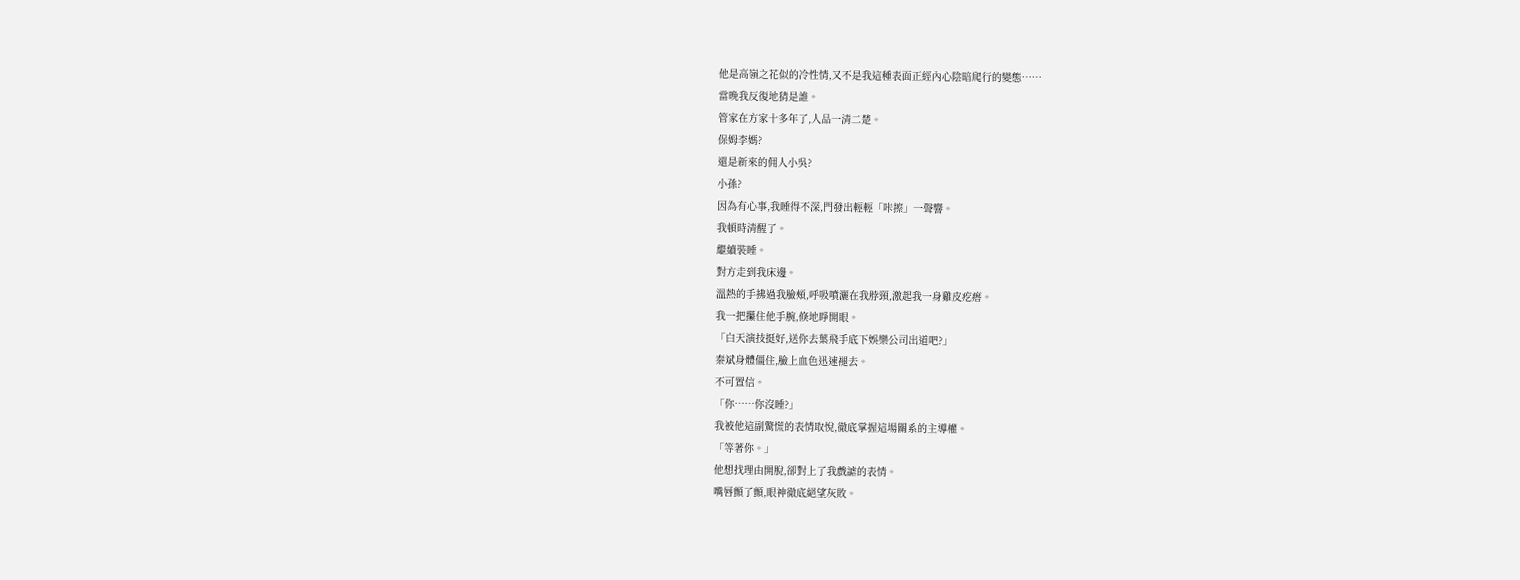他是高嶺之花似的冷性情,又不是我這種表面正經內心陰暗爬行的變態……
當晚我反復地猜是誰。
管家在方家十多年了,人品一清二楚。
保姆李媽?
還是新來的佣人小吳?
小孫?
因為有心事,我睡得不深,門發出輕輕「咔擦」一聲響。
我頓時清醒了。
繼續裝睡。
對方走到我床邊。
溫熱的手拂過我臉頰,呼吸噴灑在我脖頸,激起我一身雞皮疙瘩。
我一把攥住他手腕,倏地睜開眼。
「白天演技挺好,送你去葉飛手底下娛樂公司出道吧?」
秦斌身體僵住,臉上血色迅速褪去。
不可置信。
「你……你沒睡?」
我被他這副驚慌的表情取悅,徹底掌握這場關系的主導權。
「等著你。」
他想找理由開脫,卻對上了我戲謔的表情。
嘴唇顫了顫,眼神徹底絕望灰敗。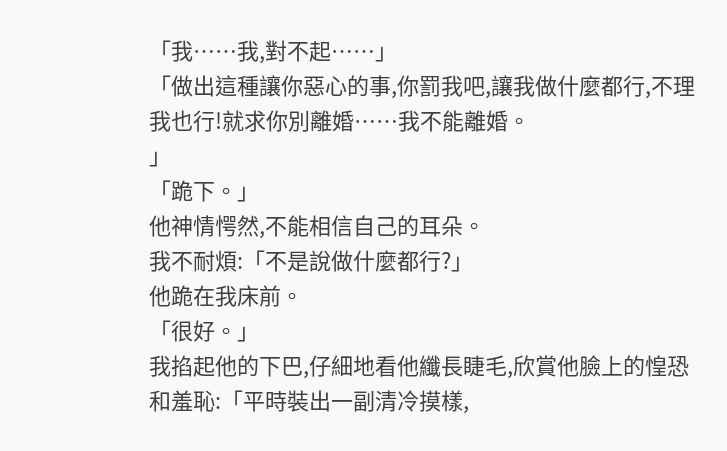「我……我,對不起……」
「做出這種讓你惡心的事,你罰我吧,讓我做什麼都行,不理我也行!就求你別離婚……我不能離婚。
」
「跪下。」
他神情愕然,不能相信自己的耳朵。
我不耐煩:「不是說做什麼都行?」
他跪在我床前。
「很好。」
我掐起他的下巴,仔細地看他纖長睫毛,欣賞他臉上的惶恐和羞恥:「平時裝出一副清冷摸樣,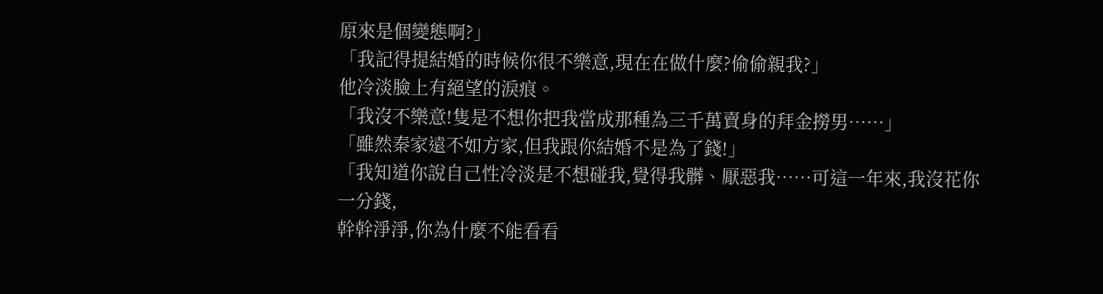原來是個變態啊?」
「我記得提結婚的時候你很不樂意,現在在做什麼?偷偷親我?」
他冷淡臉上有絕望的淚痕。
「我沒不樂意!隻是不想你把我當成那種為三千萬賣身的拜金撈男……」
「雖然秦家遠不如方家,但我跟你結婚不是為了錢!」
「我知道你說自己性冷淡是不想碰我,覺得我髒、厭惡我……可這一年來,我沒花你一分錢,
幹幹淨淨,你為什麼不能看看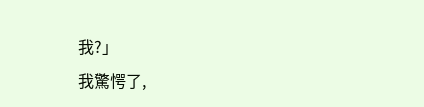我?」
我驚愕了,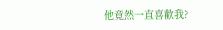他竟然一直喜歡我?